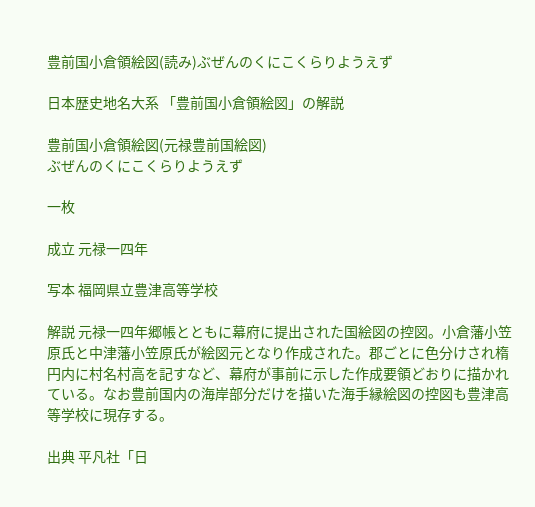豊前国小倉領絵図(読み)ぶぜんのくにこくらりようえず

日本歴史地名大系 「豊前国小倉領絵図」の解説

豊前国小倉領絵図(元禄豊前国絵図)
ぶぜんのくにこくらりようえず

一枚

成立 元禄一四年

写本 福岡県立豊津高等学校

解説 元禄一四年郷帳とともに幕府に提出された国絵図の控図。小倉藩小笠原氏と中津藩小笠原氏が絵図元となり作成された。郡ごとに色分けされ楕円内に村名村高を記すなど、幕府が事前に示した作成要領どおりに描かれている。なお豊前国内の海岸部分だけを描いた海手縁絵図の控図も豊津高等学校に現存する。

出典 平凡社「日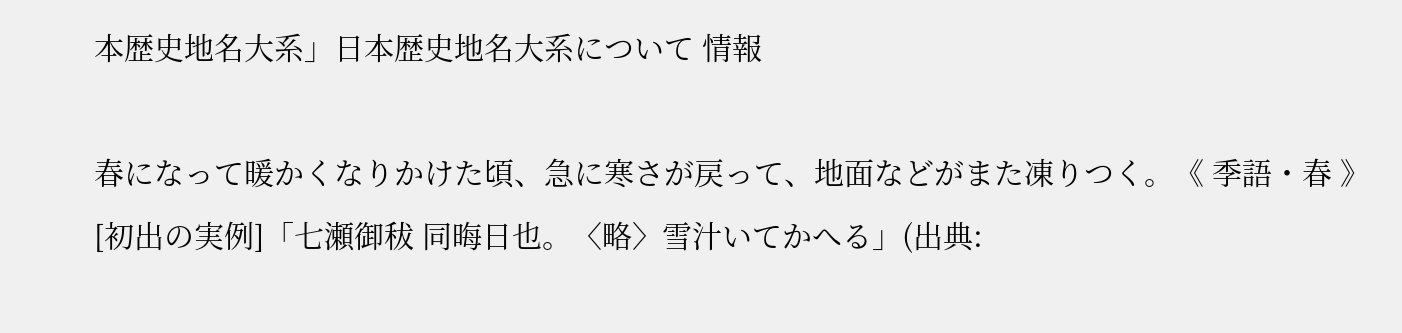本歴史地名大系」日本歴史地名大系について 情報

春になって暖かくなりかけた頃、急に寒さが戻って、地面などがまた凍りつく。《 季語・春 》[初出の実例]「七瀬御秡 同晦日也。〈略〉雪汁いてかへる」(出典: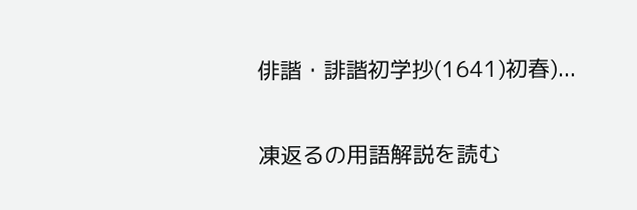俳諧・誹諧初学抄(1641)初春)...

凍返るの用語解説を読む